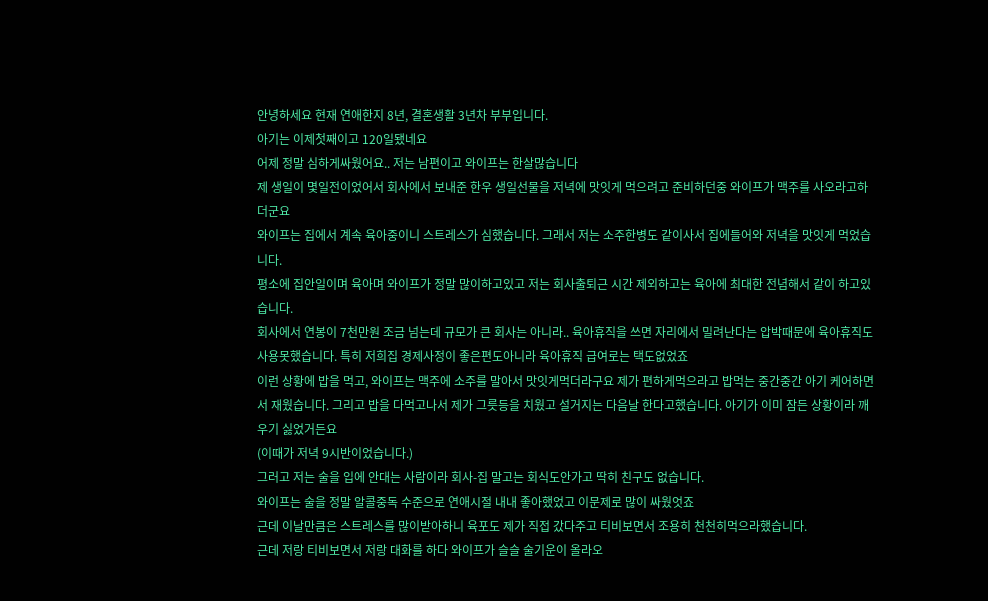안녕하세요 현재 연애한지 8년, 결혼생활 3년차 부부입니다.
아기는 이제첫째이고 120일됐네요
어제 정말 심하게싸웠어요.. 저는 남편이고 와이프는 한살많습니다
제 생일이 몇일전이었어서 회사에서 보내준 한우 생일선물을 저녁에 맛잇게 먹으려고 준비하던중 와이프가 맥주를 사오라고하더군요
와이프는 집에서 계속 육아중이니 스트레스가 심했습니다. 그래서 저는 소주한병도 같이사서 집에들어와 저녁을 맛잇게 먹었습니다.
평소에 집안일이며 육아며 와이프가 정말 많이하고있고 저는 회사출퇴근 시간 제외하고는 육아에 최대한 전념해서 같이 하고있습니다.
회사에서 연봉이 7천만원 조금 넘는데 규모가 큰 회사는 아니라.. 육아휴직을 쓰면 자리에서 밀려난다는 압박때문에 육아휴직도 사용못했습니다. 특히 저희집 경제사정이 좋은편도아니라 육아휴직 급여로는 택도없었죠
이런 상황에 밥을 먹고, 와이프는 맥주에 소주를 말아서 맛잇게먹더라구요 제가 편하게먹으라고 밥먹는 중간중간 아기 케어하면서 재웠습니다. 그리고 밥을 다먹고나서 제가 그릇등을 치웠고 설거지는 다음날 한다고했습니다. 아기가 이미 잠든 상황이라 깨우기 싫었거든요
(이때가 저녁 9시반이었습니다.)
그러고 저는 술을 입에 안대는 사람이라 회사-집 말고는 회식도안가고 딱히 친구도 없습니다.
와이프는 술을 정말 알콜중독 수준으로 연애시절 내내 좋아했었고 이문제로 많이 싸웠엇죠
근데 이날만큼은 스트레스를 많이받아하니 육포도 제가 직접 갔다주고 티비보면서 조용히 천천히먹으라했습니다.
근데 저랑 티비보면서 저랑 대화를 하다 와이프가 슬슬 술기운이 올라오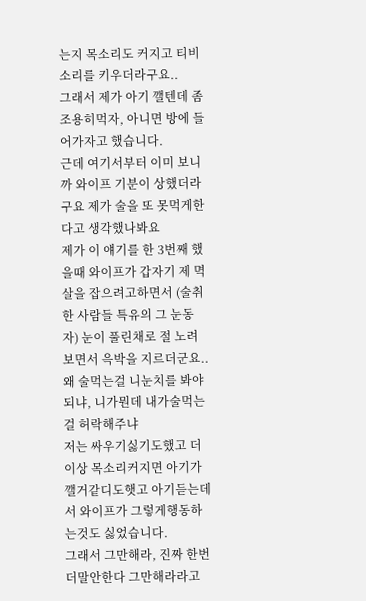는지 목소리도 커지고 티비 소리를 키우더라구요..
그래서 제가 아기 깰텐데 좀 조용히먹자, 아니면 방에 들어가자고 했습니다.
근데 여기서부터 이미 보니까 와이프 기분이 상했더라구요 제가 술을 또 못먹게한다고 생각했나봐요
제가 이 얘기를 한 3번째 했을때 와이프가 갑자기 제 멱살을 잡으려고하면서 (술취한 사람들 특유의 그 눈동자) 눈이 풀린채로 절 노려보면서 윽박을 지르더군요.. 왜 술먹는걸 니눈치를 봐야되냐, 니가뭔데 내가술먹는걸 허락해주냐
저는 싸우기싫기도했고 더이상 목소리커지면 아기가 깰거같디도햇고 아기듣는데서 와이프가 그렇게행동하는것도 싫었습니다.
그래서 그만해라, 진짜 한번더말안한다 그만해라라고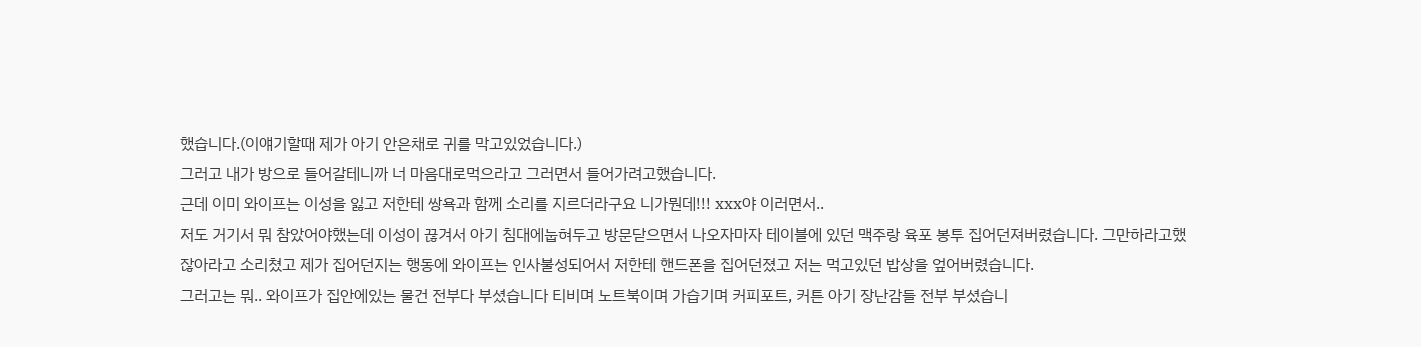했습니다.(이얘기할때 제가 아기 안은채로 귀를 막고있었습니다.)
그러고 내가 방으로 들어갈테니까 너 마음대로먹으라고 그러면서 들어가려고했습니다.
근데 이미 와이프는 이성을 잃고 저한테 쌍욕과 함께 소리를 지르더라구요 니가뭔데!!! xxx야 이러면서..
저도 거기서 뭐 참았어야했는데 이성이 끊겨서 아기 침대에눕혀두고 방문닫으면서 나오자마자 테이블에 있던 맥주랑 육포 봉투 집어던져버렸습니다. 그만하라고했잖아라고 소리쳤고 제가 집어던지는 행동에 와이프는 인사불성되어서 저한테 핸드폰을 집어던졌고 저는 먹고있던 밥상을 엎어버렸습니다.
그러고는 뭐.. 와이프가 집안에있는 물건 전부다 부셨습니다 티비며 노트북이며 가습기며 커피포트, 커튼 아기 장난감들 전부 부셨습니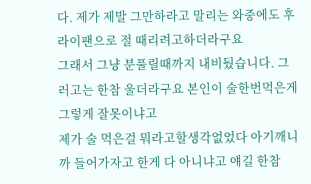다. 제가 제발 그만하라고 말리는 와중에도 후라이팬으로 절 때리려고하더라구요
그래서 그냥 분풀릴때까지 내비뒀습니다. 그러고는 한참 울더라구요 본인이 술한번먹은게 그렇게 잘못이냐고
제가 술 먹은걸 뭐라고할생각없었다 아기깨니까 들어가자고 한게 다 아니냐고 얘길 한참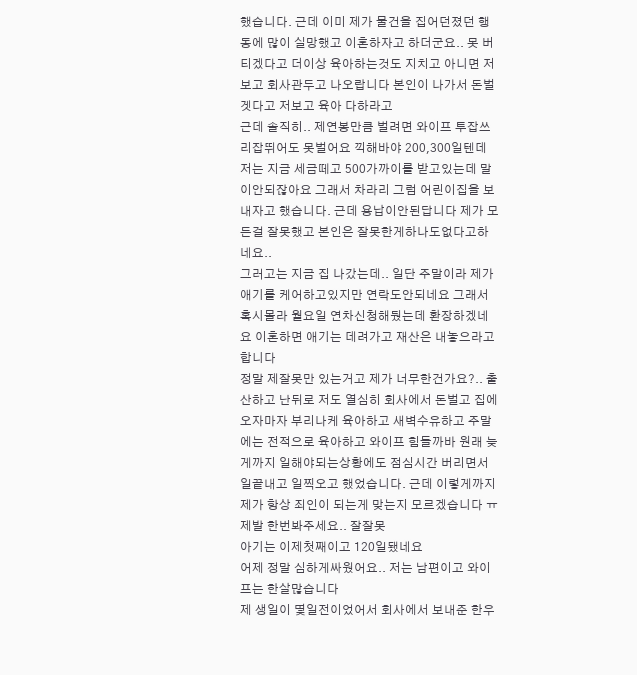했습니다. 근데 이미 제가 물건을 집어던졌던 행동에 많이 실망했고 이혼하자고 하더군요.. 못 버티겠다고 더이상 육아하는것도 지치고 아니면 저보고 회사관두고 나오랍니다 본인이 나가서 돈벌겟다고 저보고 육아 다하라고
근데 솔직히.. 제연봉만큼 벌려면 와이프 투잡쓰리잡뛰어도 못벌어요 끽해바야 200,300일텐데 저는 지금 세금떼고 500가까이를 받고있는데 말이안되잖아요 그래서 차라리 그럼 어린이집을 보내자고 했습니다. 근데 용납이안된답니다 제가 모든걸 잘못했고 본인은 잘못한게하나도없다고하네요..
그러고는 지금 집 나갔는데.. 일단 주말이라 제가 애기를 케어하고있지만 연락도안되네요 그래서 혹시몰라 월요일 연차신청해뒀는데 환장하겠네요 이혼하면 애기는 데려가고 재산은 내놓으라고합니다
정말 제잘못만 있는거고 제가 너무한건가요?.. 출산하고 난뒤로 저도 열심히 회사에서 돈벌고 집에오자마자 부리나케 육아하고 새벽수유하고 주말에는 전적으로 육아하고 와이프 힘들까바 원래 늦게까지 일해야되는상황에도 점심시간 버리면서 일끝내고 일찍오고 했었습니다. 근데 이렇게까지 제가 항상 죄인이 되는게 맞는지 모르겠습니다 ㅠ
제발 한번봐주세요.. 잘잘못
아기는 이제첫째이고 120일됐네요
어제 정말 심하게싸웠어요.. 저는 남편이고 와이프는 한살많습니다
제 생일이 몇일전이었어서 회사에서 보내준 한우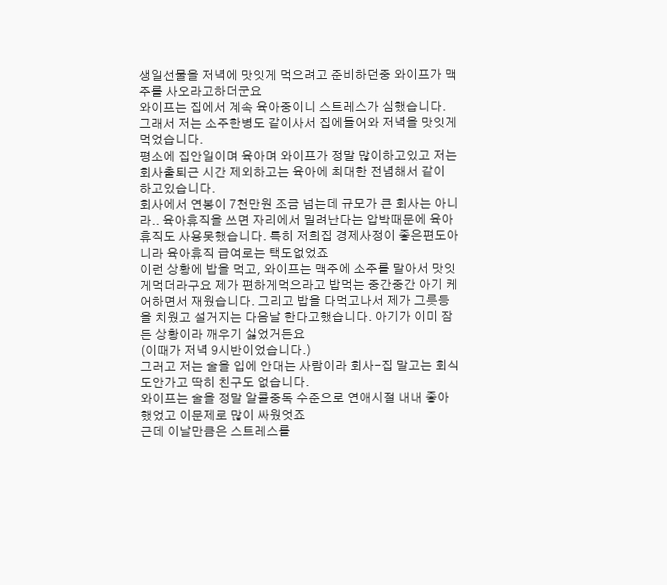생일선물을 저녁에 맛잇게 먹으려고 준비하던중 와이프가 맥주를 사오라고하더군요
와이프는 집에서 계속 육아중이니 스트레스가 심했습니다. 그래서 저는 소주한병도 같이사서 집에들어와 저녁을 맛잇게 먹었습니다.
평소에 집안일이며 육아며 와이프가 정말 많이하고있고 저는 회사출퇴근 시간 제외하고는 육아에 최대한 전념해서 같이 하고있습니다.
회사에서 연봉이 7천만원 조금 넘는데 규모가 큰 회사는 아니라.. 육아휴직을 쓰면 자리에서 밀려난다는 압박때문에 육아휴직도 사용못했습니다. 특히 저희집 경제사정이 좋은편도아니라 육아휴직 급여로는 택도없었죠
이런 상황에 밥을 먹고, 와이프는 맥주에 소주를 말아서 맛잇게먹더라구요 제가 편하게먹으라고 밥먹는 중간중간 아기 케어하면서 재웠습니다. 그리고 밥을 다먹고나서 제가 그릇등을 치웠고 설거지는 다음날 한다고했습니다. 아기가 이미 잠든 상황이라 깨우기 싫었거든요
(이때가 저녁 9시반이었습니다.)
그러고 저는 술을 입에 안대는 사람이라 회사-집 말고는 회식도안가고 딱히 친구도 없습니다.
와이프는 술을 정말 알콜중독 수준으로 연애시절 내내 좋아했었고 이문제로 많이 싸웠엇죠
근데 이날만큼은 스트레스를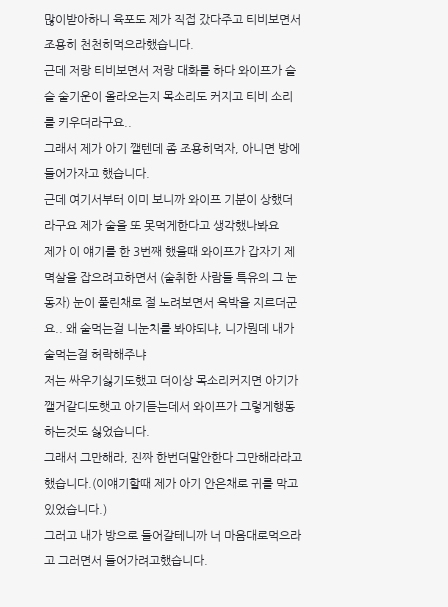많이받아하니 육포도 제가 직접 갔다주고 티비보면서 조용히 천천히먹으라했습니다.
근데 저랑 티비보면서 저랑 대화를 하다 와이프가 슬슬 술기운이 올라오는지 목소리도 커지고 티비 소리를 키우더라구요..
그래서 제가 아기 깰텐데 좀 조용히먹자, 아니면 방에 들어가자고 했습니다.
근데 여기서부터 이미 보니까 와이프 기분이 상했더라구요 제가 술을 또 못먹게한다고 생각했나봐요
제가 이 얘기를 한 3번째 했을때 와이프가 갑자기 제 멱살을 잡으려고하면서 (술취한 사람들 특유의 그 눈동자) 눈이 풀린채로 절 노려보면서 윽박을 지르더군요.. 왜 술먹는걸 니눈치를 봐야되냐, 니가뭔데 내가술먹는걸 허락해주냐
저는 싸우기싫기도했고 더이상 목소리커지면 아기가 깰거같디도햇고 아기듣는데서 와이프가 그렇게행동하는것도 싫었습니다.
그래서 그만해라, 진짜 한번더말안한다 그만해라라고 했습니다.(이얘기할때 제가 아기 안은채로 귀를 막고있었습니다.)
그러고 내가 방으로 들어갈테니까 너 마음대로먹으라고 그러면서 들어가려고했습니다.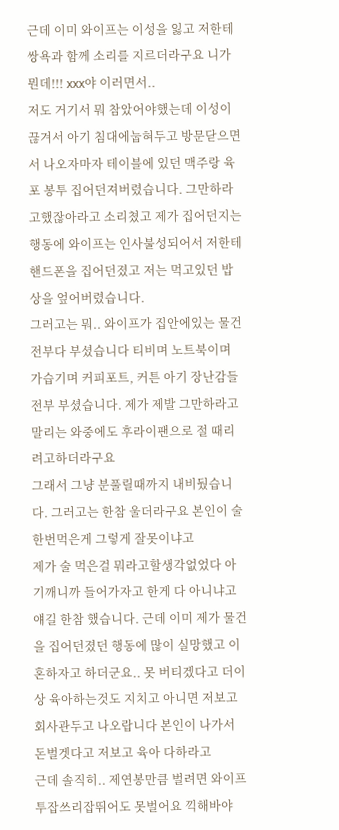근데 이미 와이프는 이성을 잃고 저한테 쌍욕과 함께 소리를 지르더라구요 니가뭔데!!! xxx야 이러면서..
저도 거기서 뭐 참았어야했는데 이성이 끊겨서 아기 침대에눕혀두고 방문닫으면서 나오자마자 테이블에 있던 맥주랑 육포 봉투 집어던져버렸습니다. 그만하라고했잖아라고 소리쳤고 제가 집어던지는 행동에 와이프는 인사불성되어서 저한테 핸드폰을 집어던졌고 저는 먹고있던 밥상을 엎어버렸습니다.
그러고는 뭐.. 와이프가 집안에있는 물건 전부다 부셨습니다 티비며 노트북이며 가습기며 커피포트, 커튼 아기 장난감들 전부 부셨습니다. 제가 제발 그만하라고 말리는 와중에도 후라이팬으로 절 때리려고하더라구요
그래서 그냥 분풀릴때까지 내비뒀습니다. 그러고는 한참 울더라구요 본인이 술한번먹은게 그렇게 잘못이냐고
제가 술 먹은걸 뭐라고할생각없었다 아기깨니까 들어가자고 한게 다 아니냐고 얘길 한참 했습니다. 근데 이미 제가 물건을 집어던졌던 행동에 많이 실망했고 이혼하자고 하더군요.. 못 버티겠다고 더이상 육아하는것도 지치고 아니면 저보고 회사관두고 나오랍니다 본인이 나가서 돈벌겟다고 저보고 육아 다하라고
근데 솔직히.. 제연봉만큼 벌려면 와이프 투잡쓰리잡뛰어도 못벌어요 끽해바야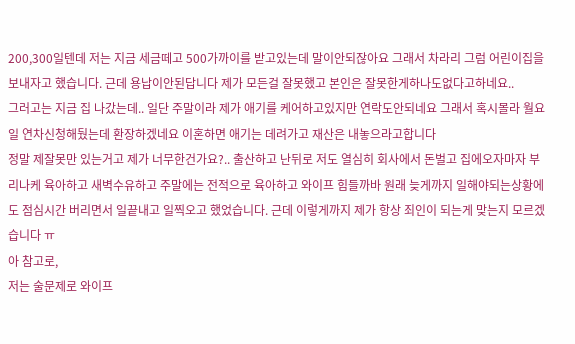200,300일텐데 저는 지금 세금떼고 500가까이를 받고있는데 말이안되잖아요 그래서 차라리 그럼 어린이집을 보내자고 했습니다. 근데 용납이안된답니다 제가 모든걸 잘못했고 본인은 잘못한게하나도없다고하네요..
그러고는 지금 집 나갔는데.. 일단 주말이라 제가 애기를 케어하고있지만 연락도안되네요 그래서 혹시몰라 월요일 연차신청해뒀는데 환장하겠네요 이혼하면 애기는 데려가고 재산은 내놓으라고합니다
정말 제잘못만 있는거고 제가 너무한건가요?.. 출산하고 난뒤로 저도 열심히 회사에서 돈벌고 집에오자마자 부리나케 육아하고 새벽수유하고 주말에는 전적으로 육아하고 와이프 힘들까바 원래 늦게까지 일해야되는상황에도 점심시간 버리면서 일끝내고 일찍오고 했었습니다. 근데 이렇게까지 제가 항상 죄인이 되는게 맞는지 모르겠습니다 ㅠ
아 참고로,
저는 술문제로 와이프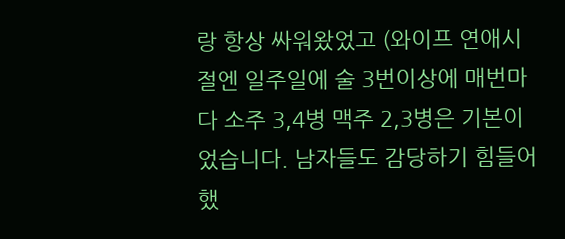랑 항상 싸워왔었고 (와이프 연애시절엔 일주일에 술 3번이상에 매번마다 소주 3,4병 맥주 2,3병은 기본이었습니다. 남자들도 감당하기 힘들어했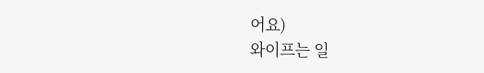어요)
와이프는 일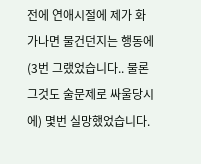전에 연애시절에 제가 화가나면 물건던지는 행동에(3번 그랬었습니다.. 물론그것도 술문제로 싸울당시에) 몇번 실망했었습니다.